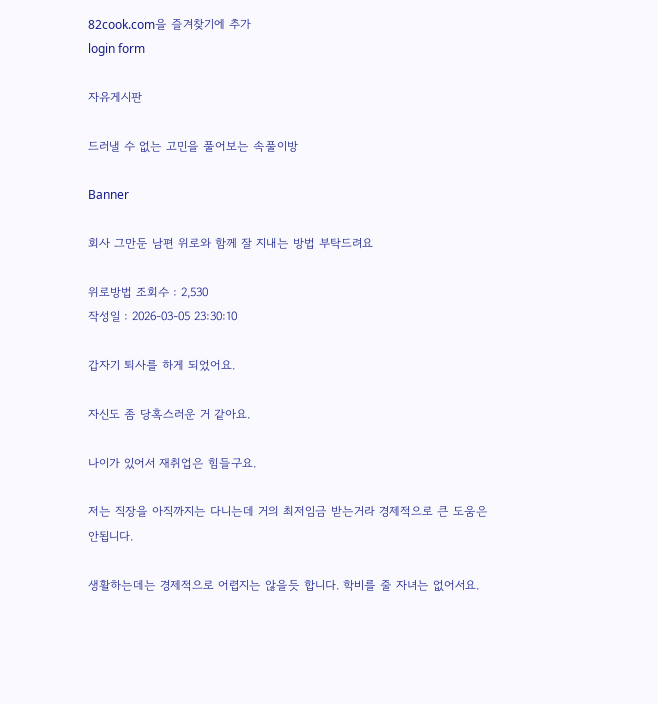82cook.com을 즐겨찾기에 추가
login form

자유게시판

드러낼 수 없는 고민을 풀어보는 속풀이방

Banner

회사 그만둔 남편 위로와 함께 잘 지내는 방법 부탁드려요

위로방법 조회수 : 2,530
작성일 : 2026-03-05 23:30:10

갑자기 퇴사를 하게 되었어요.

자신도 좀 당혹스러운 거 같아요.

나이가 있어서 재취업은 힘들구요.

저는 직장을 아직까지는 다니는데 거의 최저임금 받는거라 경제적으로 큰 도움은 안됩니다.

생활하는데는 경제적으로 어렵지는 않을듯 합니다. 학비를 줄 자녀는 없어서요.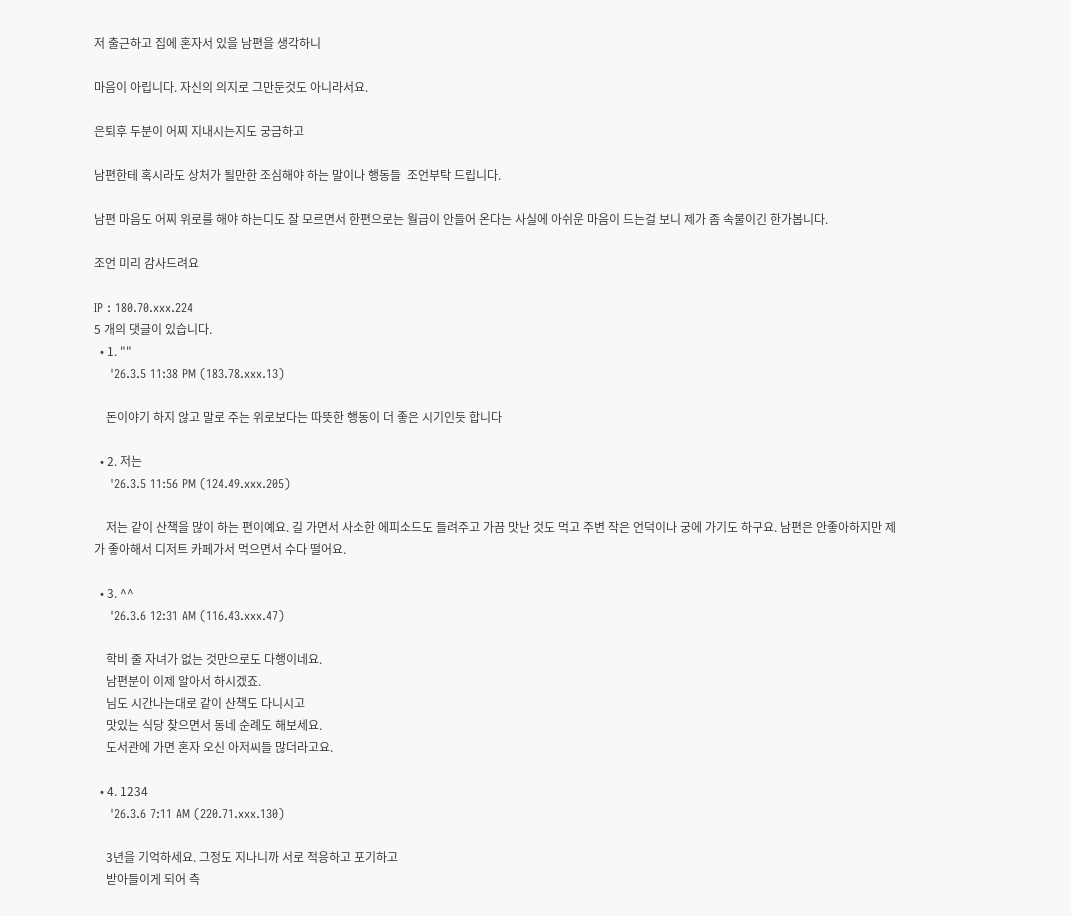저 출근하고 집에 혼자서 있을 남편을 생각하니

마음이 아립니다. 자신의 의지로 그만둔것도 아니라서요.

은퇴후 두분이 어찌 지내시는지도 궁금하고

남편한테 혹시라도 상처가 될만한 조심해야 하는 말이나 행동들  조언부탁 드립니다.

남편 마음도 어찌 위로를 해야 하는디도 잘 모르면서 한편으로는 월급이 안들어 온다는 사실에 아쉬운 마음이 드는걸 보니 제가 좀 속물이긴 한가봅니다.

조언 미리 감사드려요

IP : 180.70.xxx.224
5 개의 댓글이 있습니다.
  • 1. ""
    '26.3.5 11:38 PM (183.78.xxx.13)

    돈이야기 하지 않고 말로 주는 위로보다는 따뜻한 행동이 더 좋은 시기인듯 합니다

  • 2. 저는
    '26.3.5 11:56 PM (124.49.xxx.205)

    저는 같이 산책을 많이 하는 편이예요. 길 가면서 사소한 에피소드도 들려주고 가끔 맛난 것도 먹고 주변 작은 언덕이나 궁에 가기도 하구요. 남편은 안좋아하지만 제가 좋아해서 디저트 카페가서 먹으면서 수다 떨어요.

  • 3. ^^
    '26.3.6 12:31 AM (116.43.xxx.47)

    학비 줄 자녀가 없는 것만으로도 다행이네요.
    남편분이 이제 알아서 하시겠죠.
    님도 시간나는대로 같이 산책도 다니시고
    맛있는 식당 찾으면서 동네 순례도 해보세요.
    도서관에 가면 혼자 오신 아저씨들 많더라고요.

  • 4. 1234
    '26.3.6 7:11 AM (220.71.xxx.130)

    3년을 기억하세요. 그정도 지나니까 서로 적응하고 포기하고
    받아들이게 되어 측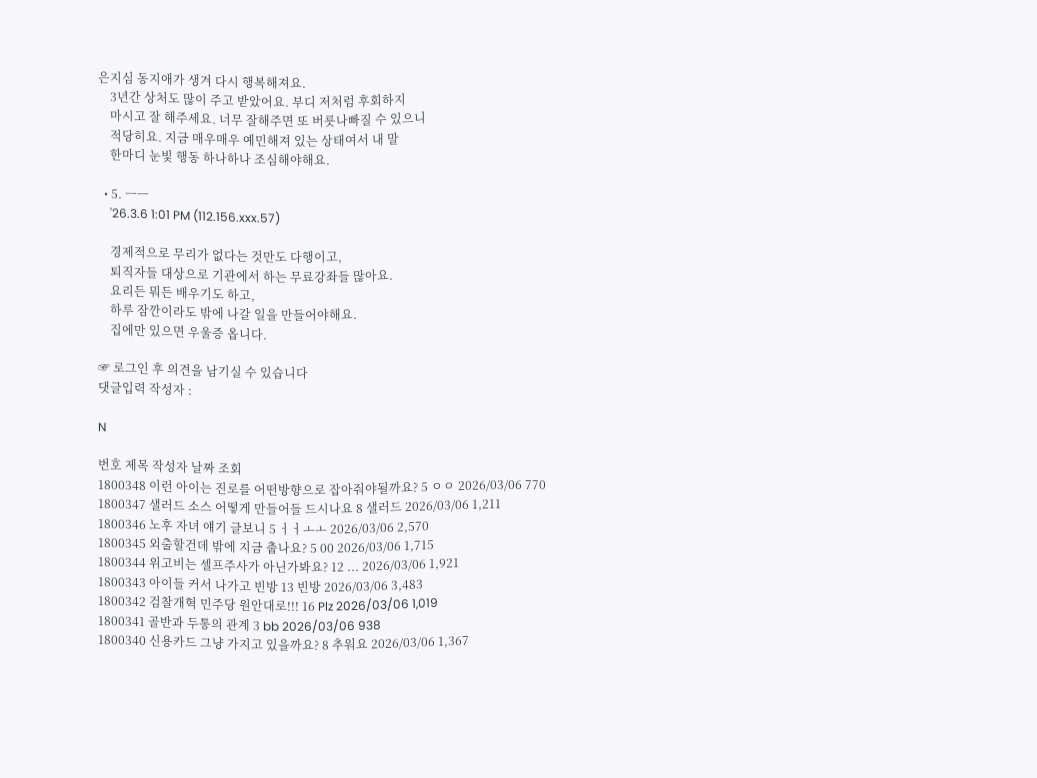은지심 동지애가 생겨 다시 행복해져요.
    3년간 상처도 많이 주고 받았어요. 부디 저처럼 후회하지
    마시고 잘 해주세요. 너무 잘해주면 또 버릇나빠질 수 있으니
    적당히요. 지금 매우매우 예민해져 있는 상태여서 내 말
    한마디 눈빛 행동 하나하나 조심해야해요.

  • 5. ㅡㅡ
    '26.3.6 1:01 PM (112.156.xxx.57)

    경제적으로 무리가 없다는 것만도 다행이고,
    퇴직자들 대상으로 기관에서 하는 무료강좌들 많아요.
    요리든 뭐든 배우기도 하고,
    하루 잠깐이라도 밖에 나갈 일을 만들어야해요.
    집에만 있으면 우울증 옵니다.

☞ 로그인 후 의견을 남기실 수 있습니다
댓글입력 작성자 :

N

번호 제목 작성자 날짜 조회
1800348 이런 아이는 진로를 어떤방향으로 잡아줘야될까요? 5 ㅇㅇ 2026/03/06 770
1800347 샐러드 소스 어떻게 만들어들 드시나요 8 샐러드 2026/03/06 1,211
1800346 노후 자녀 얘기 글보니 5 ㅓㅓㅗㅗ 2026/03/06 2,570
1800345 외출할건데 밖에 지금 춥나요? 5 00 2026/03/06 1,715
1800344 위고비는 셀프주사가 아닌가봐요? 12 ... 2026/03/06 1,921
1800343 아이들 커서 나가고 빈방 13 빈방 2026/03/06 3,483
1800342 검찰개혁 민주당 원안대로!!! 16 Plz 2026/03/06 1,019
1800341 골반과 두통의 관계 3 bb 2026/03/06 938
1800340 신용카드 그냥 가지고 있을까요? 8 추워요 2026/03/06 1,367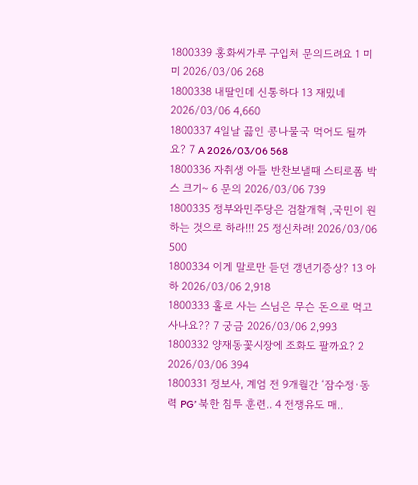1800339 홍화씨가루 구입처 문의드려요 1 미미 2026/03/06 268
1800338 내딸인데 신통하다 13 재밌네 2026/03/06 4,660
1800337 4일날 끓인 콩나물국 먹어도 될까요? 7 A 2026/03/06 568
1800336 자취생 아들 반찬보낼때 스티로폼 박스 크기~ 6 문의 2026/03/06 739
1800335 정부와민주당은 검찰개혁 ,국민이 원하는 것으로 하라!!! 25 정신차려! 2026/03/06 500
1800334 이게 말로만 듣던 갱년기증상? 13 아하 2026/03/06 2,918
1800333 홀로 사는 스님은 무슨 돈으로 먹고 사나요?? 7 궁금 2026/03/06 2,993
1800332 양재동꽃시장에 조화도 팔까요? 2 2026/03/06 394
1800331 정보사, 계엄 전 9개월간 ‘잠수정·동력 PG’ 북한 침투 훈련.. 4 전쟁유도 매..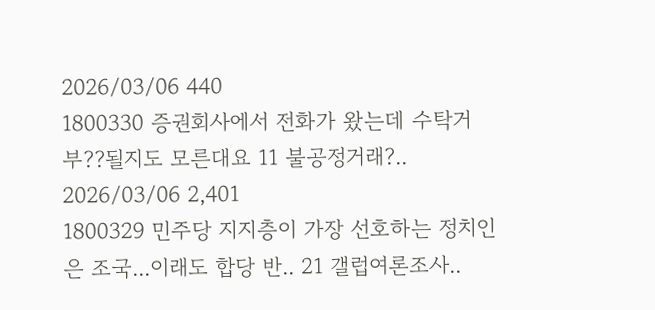2026/03/06 440
1800330 증권회사에서 전화가 왔는데 수탁거부??될지도 모른대요 11 불공정거래?.. 2026/03/06 2,401
1800329 민주당 지지층이 가장 선호하는 정치인은 조국...이래도 합당 반.. 21 갤럽여론조사..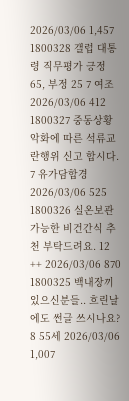2026/03/06 1,457
1800328 갤럽 대통령 직무평가 긍정 65, 부정 25 7 여조 2026/03/06 412
1800327 중동상황악화에 따른 석류교란행위 신고 합시다. 7 유가담합경 2026/03/06 525
1800326 실온보관 가능한 비건간식 추천 부탁드려요. 12 ++ 2026/03/06 870
1800325 백내장끼 있으신분들.. 흐린날에도 썬글 쓰시나요? 8 55세 2026/03/06 1,007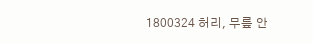1800324 허리, 무릎 안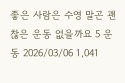좋은 사람은 수영 말곤 괜찮은 운동 없을까요 5 운동 2026/03/06 1,041